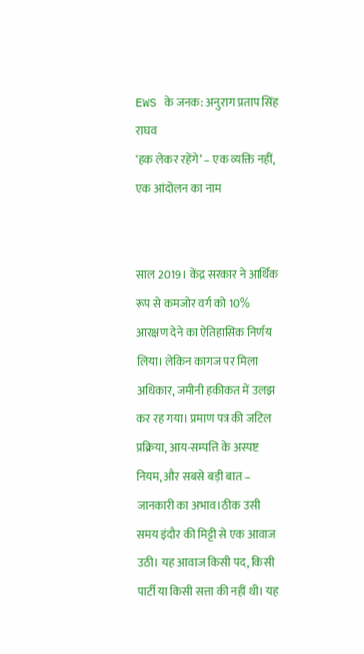EWS के जनक: अनुराग प्रताप सिंह राघव
‘हक लेकर रहेंगे’ – एक व्यक्ति नहीं, एक आंदोलन का नाम


साल 2019। केंद्र सरकार ने आर्थिक रूप से कमजोर वर्ग को 10% आरक्षण देने का ऐतिहासिक निर्णय लिया। लेकिन कागज पर मिला अधिकार, जमीनी हकीकत में उलझ कर रह गया। प्रमाण पत्र की जटिल प्रक्रिया, आय-सम्पत्ति के अस्पष्ट नियम, और सबसे बड़ी बात – जानकारी का अभाव।ठीक उसी समय इंदौर की मिट्टी से एक आवाज उठी। यह आवाज किसी पद, किसी पार्टी या किसी सत्ता की नहीं थी। यह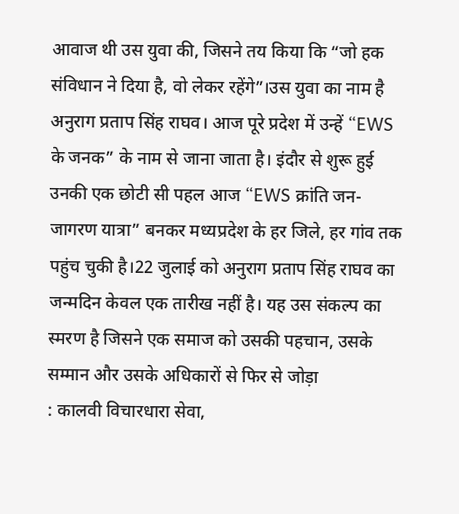आवाज थी उस युवा की, जिसने तय किया कि “जो हक संविधान ने दिया है, वो लेकर रहेंगे”।उस युवा का नाम है अनुराग प्रताप सिंह राघव। आज पूरे प्रदेश में उन्हें “EWS के जनक” के नाम से जाना जाता है। इंदौर से शुरू हुई उनकी एक छोटी सी पहल आज “EWS क्रांति जन-जागरण यात्रा” बनकर मध्यप्रदेश के हर जिले, हर गांव तक पहुंच चुकी है।22 जुलाई को अनुराग प्रताप सिंह राघव का जन्मदिन केवल एक तारीख नहीं है। यह उस संकल्प का स्मरण है जिसने एक समाज को उसकी पहचान, उसके सम्मान और उसके अधिकारों से फिर से जोड़ा
: कालवी विचारधारा सेवा,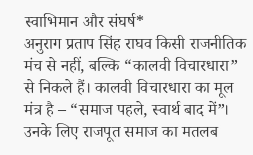स्वाभिमान और संघर्ष*
अनुराग प्रताप सिंह राघव किसी राजनीतिक मंच से नहीं, बल्कि “कालवी विचारधारा” से निकले हैं। कालवी विचारधारा का मूल मंत्र है – “समाज पहले, स्वार्थ बाद में”।
उनके लिए राजपूत समाज का मतलब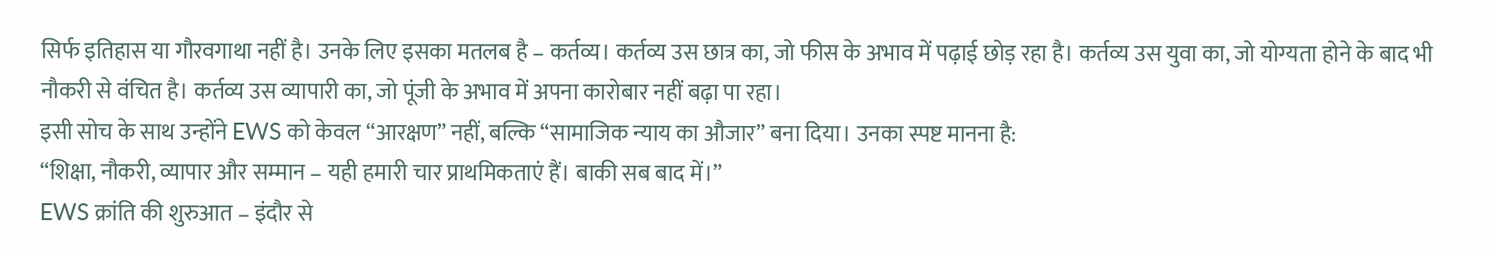सिर्फ इतिहास या गौरवगाथा नहीं है। उनके लिए इसका मतलब है – कर्तव्य। कर्तव्य उस छात्र का, जो फीस के अभाव में पढ़ाई छोड़ रहा है। कर्तव्य उस युवा का, जो योग्यता होने के बाद भी नौकरी से वंचित है। कर्तव्य उस व्यापारी का, जो पूंजी के अभाव में अपना कारोबार नहीं बढ़ा पा रहा।
इसी सोच के साथ उन्होंने EWS को केवल “आरक्षण” नहीं, बल्कि “सामाजिक न्याय का औजार” बना दिया। उनका स्पष्ट मानना है:
“शिक्षा, नौकरी, व्यापार और सम्मान – यही हमारी चार प्राथमिकताएं हैं। बाकी सब बाद में।”
EWS क्रांति की शुरुआत – इंदौर से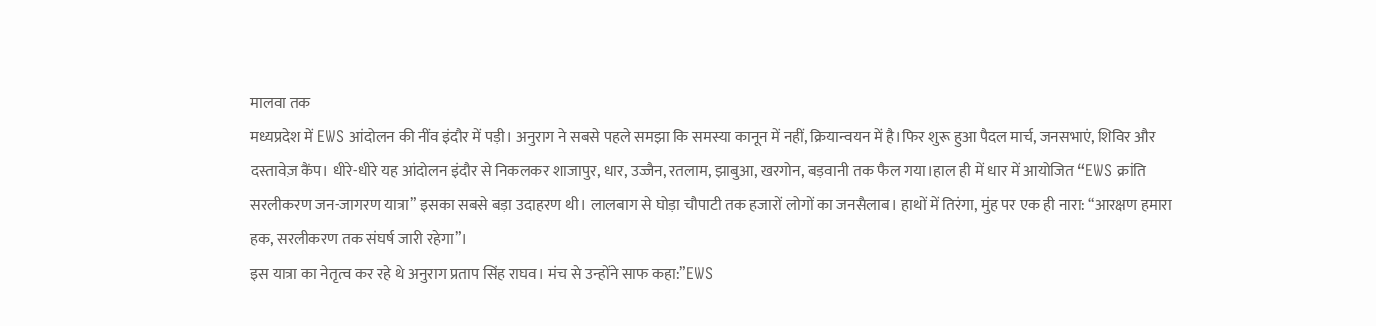मालवा तक
मध्यप्रदेश में EWS आंदोलन की नींव इंदौर में पड़ी। अनुराग ने सबसे पहले समझा कि समस्या कानून में नहीं, क्रियान्वयन में है।फिर शुरू हुआ पैदल मार्च, जनसभाएं, शिविर और दस्तावेज़ कैंप। धीरे-धीरे यह आंदोलन इंदौर से निकलकर शाजापुर, धार, उज्जैन, रतलाम, झाबुआ, खरगोन, बड़वानी तक फैल गया।हाल ही में धार में आयोजित “EWS क्रांति सरलीकरण जन-जागरण यात्रा” इसका सबसे बड़ा उदाहरण थी। लालबाग से घोड़ा चौपाटी तक हजारों लोगों का जनसैलाब। हाथों में तिरंगा, मुंह पर एक ही नारा: “आरक्षण हमारा हक, सरलीकरण तक संघर्ष जारी रहेगा”।
इस यात्रा का नेतृत्व कर रहे थे अनुराग प्रताप सिंह राघव। मंच से उन्होंने साफ कहा:”EWS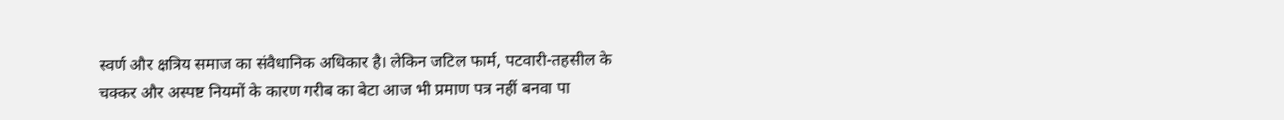स्वर्ण और क्षत्रिय समाज का संवैधानिक अधिकार है। लेकिन जटिल फार्म, पटवारी-तहसील के चक्कर और अस्पष्ट नियमों के कारण गरीब का बेटा आज भी प्रमाण पत्र नहीं बनवा पा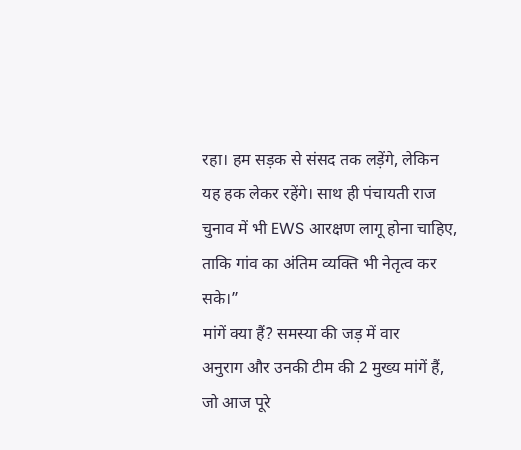रहा। हम सड़क से संसद तक लड़ेंगे, लेकिन यह हक लेकर रहेंगे। साथ ही पंचायती राज चुनाव में भी EWS आरक्षण लागू होना चाहिए, ताकि गांव का अंतिम व्यक्ति भी नेतृत्व कर सके।”
मांगें क्या हैं? समस्या की जड़ में वार
अनुराग और उनकी टीम की 2 मुख्य मांगें हैं, जो आज पूरे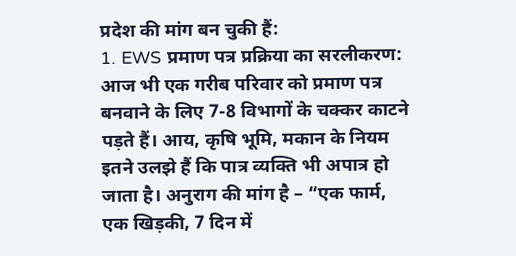प्रदेश की मांग बन चुकी हैं:
1. EWS प्रमाण पत्र प्रक्रिया का सरलीकरण:
आज भी एक गरीब परिवार को प्रमाण पत्र बनवाने के लिए 7-8 विभागों के चक्कर काटने पड़ते हैं। आय, कृषि भूमि, मकान के नियम इतने उलझे हैं कि पात्र व्यक्ति भी अपात्र हो जाता है। अनुराग की मांग है – “एक फार्म, एक खिड़की, 7 दिन में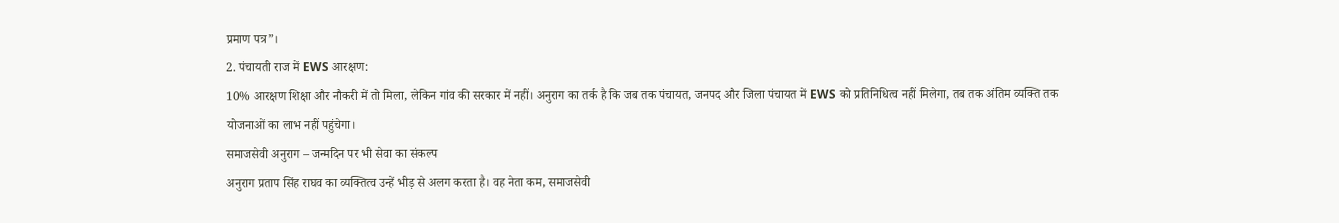प्रमाण पत्र”।
2. पंचायती राज में EWS आरक्षण:
10% आरक्षण शिक्षा और नौकरी में तो मिला, लेकिन गांव की सरकार में नहीं। अनुराग का तर्क है कि जब तक पंचायत, जनपद और जिला पंचायत में EWS को प्रतिनिधित्व नहीं मिलेगा, तब तक अंतिम व्यक्ति तक योजनाओं का लाभ नहीं पहुंचेगा।
समाजसेवी अनुराग – जन्मदिन पर भी सेवा का संकल्प
अनुराग प्रताप सिंह राघव का व्यक्तित्व उन्हें भीड़ से अलग करता है। वह नेता कम, समाजसेवी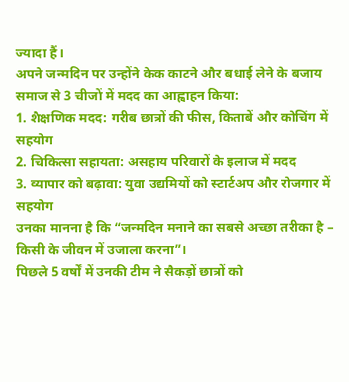ज्यादा हैं।
अपने जन्मदिन पर उन्होंने केक काटने और बधाई लेने के बजाय समाज से 3 चीजों में मदद का आह्वाहन किया:
1. शैक्षणिक मदद: गरीब छात्रों की फीस, किताबें और कोचिंग में सहयोग
2. चिकित्सा सहायता: असहाय परिवारों के इलाज में मदद
3. व्यापार को बढ़ावा: युवा उद्यमियों को स्टार्टअप और रोजगार में सहयोग
उनका मानना है कि “जन्मदिन मनाने का सबसे अच्छा तरीका है – किसी के जीवन में उजाला करना”।
पिछले 5 वर्षों में उनकी टीम ने सैकड़ों छात्रों को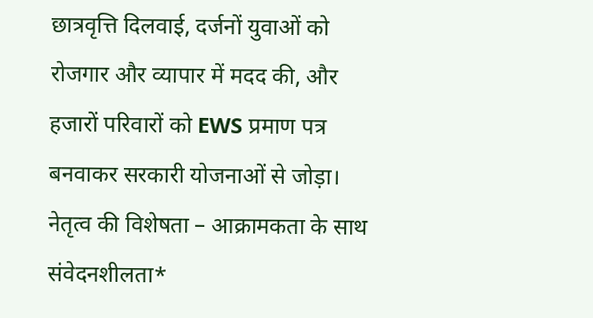छात्रवृत्ति दिलवाई, दर्जनों युवाओं को रोजगार और व्यापार में मदद की, और हजारों परिवारों को EWS प्रमाण पत्र बनवाकर सरकारी योजनाओं से जोड़ा।
नेतृत्व की विशेषता – आक्रामकता के साथ संवेदनशीलता*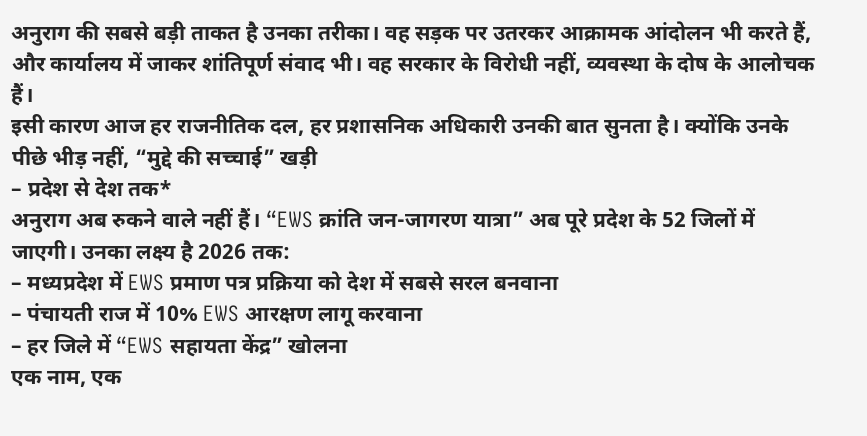अनुराग की सबसे बड़ी ताकत है उनका तरीका। वह सड़क पर उतरकर आक्रामक आंदोलन भी करते हैं, और कार्यालय में जाकर शांतिपूर्ण संवाद भी। वह सरकार के विरोधी नहीं, व्यवस्था के दोष के आलोचक हैं।
इसी कारण आज हर राजनीतिक दल, हर प्रशासनिक अधिकारी उनकी बात सुनता है। क्योंकि उनके पीछे भीड़ नहीं, “मुद्दे की सच्चाई” खड़ी
– प्रदेश से देश तक*
अनुराग अब रुकने वाले नहीं हैं। “EWS क्रांति जन-जागरण यात्रा” अब पूरे प्रदेश के 52 जिलों में जाएगी। उनका लक्ष्य है 2026 तक:
– मध्यप्रदेश में EWS प्रमाण पत्र प्रक्रिया को देश में सबसे सरल बनवाना
– पंचायती राज में 10% EWS आरक्षण लागू करवाना
– हर जिले में “EWS सहायता केंद्र” खोलना
एक नाम, एक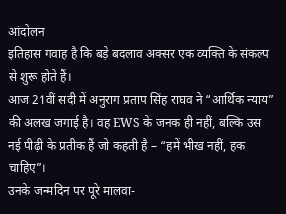आंदोलन
इतिहास गवाह है कि बड़े बदलाव अक्सर एक व्यक्ति के संकल्प से शुरू होते हैं।
आज 21वीं सदी में अनुराग प्रताप सिंह राघव ने “आर्थिक न्याय” की अलख जगाई है। वह EWS के जनक ही नहीं, बल्कि उस नई पीढ़ी के प्रतीक हैं जो कहती है – “हमें भीख नहीं, हक चाहिए”।
उनके जन्मदिन पर पूरे मालवा-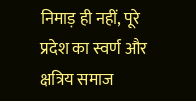निमाड़ ही नहीं, पूरे प्रदेश का स्वर्ण और क्षत्रिय समाज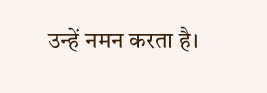उन्हें नमन करता है।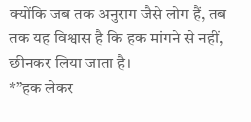क्योंकि जब तक अनुराग जैसे लोग हैं, तब तक यह विश्वास है कि हक मांगने से नहीं, छीनकर लिया जाता है।
*”हक लेकर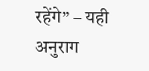रहेंगे” – यही अनुराग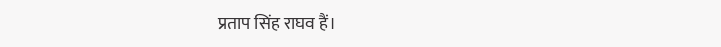प्रताप सिंह राघव हैं।